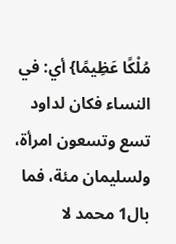مُلْكًا عَظِيمًا} أي: في النساء فكان لداود تسع وتسعون امرأة، ولسليمان مئة، فما بال1 محمد لا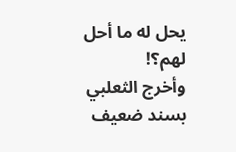يحل له ما أحل لهم؟!
وأخرج الثعلبي بسند ضعيف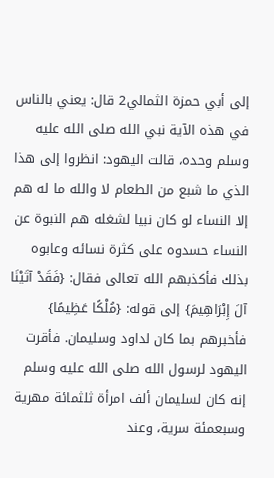إلى أبي حمزة الثمالي2 قال: يعني بالناس في هذه الآية نبي الله صلى الله عليه وسلم وحده، قالت اليهود: انظروا إلى هذا الذي ما شبع من الطعام لا والله ما له هم إلا النساء لو كان نبيا لشغله هم النبوة عن النساء حسدوه على كثرة نسائه وعابوه بذلك فأكذبهم الله تعالى فقال: {فَقَدْ آتَيْنَا آلَ إِبْرَاهِيمَ} إلى قوله: {مُلْكًا عَظِيمًا} فأخبرهم بما كان لداود وسليمان. فأقرت اليهود لرسول الله صلى الله عليه وسلم إنه كان لسليمان ألف امرأة ثلثمائة مهرية وسبعمئة سرية، وعند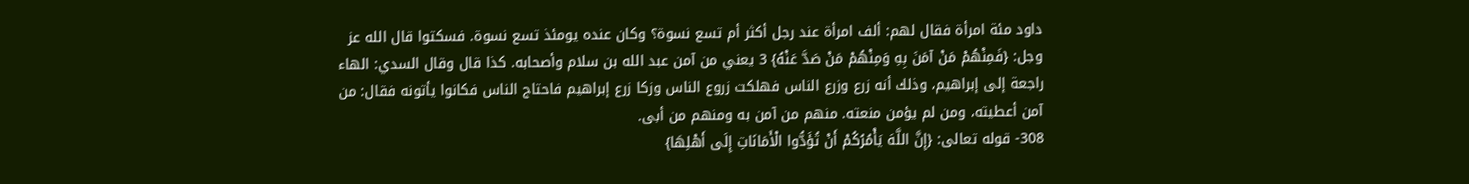داود مئة امرأة فقال لهم: ألف امرأة عند رجل أكثر أم تسع نسوة؟ وكان عنده يومئذ تسع نسوة. فسكتوا قال الله عز وجل: {فَمِنْهُمْ مَنْ آمَنَ بِهِ وَمِنْهُمْ مَنْ صَدَّ عَنْهُ} 3 يعني من آمن عبد الله بن سلام وأصحابه. كذا قال وقال السدي: الهاء راجعة إلى إبراهيم، وذلك أنه زرع وزرع الناس فهلكت زروع الناس وزكا زرع إبراهيم فاحتاج الناس فكانوا يأتونه فقال: من آمن أعطيته، ومن لم يؤمن منعته. منهم من آمن به ومنهم من أبى.
308- قوله تعالى: {إِنَّ اللَّهَ يَأْمُرُكُمْ أَنْ تُؤَدُّوا الْأَمَانَاتِ إِلَى أَهْلِهَا}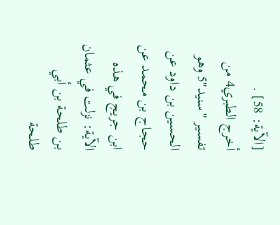[الآية: 58] .
أخرج الطبري4 من تفسير "سنيد"5 وهو الحسين بن داود عن حجاج بن محمد عن ابن جريج في هذه الآية: نزلت في عثمان بن طلحة بن أبي طلحة